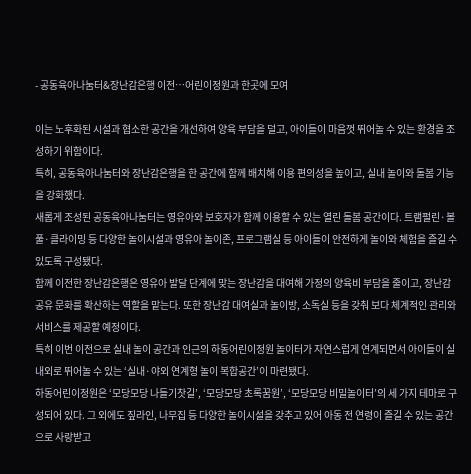- 공동육아나눔터&장난감은행 이전…어린이정원과 한곳에 모여

이는 노후화된 시설과 협소한 공간을 개선하여 양육 부담을 덜고, 아이들이 마음껏 뛰어놀 수 있는 환경을 조성하기 위함이다.
특히, 공동육아나눔터와 장난감은행을 한 공간에 함께 배치해 이용 편의성을 높이고, 실내 놀이와 돌봄 기능을 강화했다.
새롭게 조성된 공동육아나눔터는 영유아와 보호자가 함께 이용할 수 있는 열린 돌봄 공간이다. 트램펄린·볼풀·클라이밍 등 다양한 놀이시설과 영유아 놀이존, 프로그램실 등 아이들이 안전하게 놀이와 체험을 즐길 수 있도록 구성됐다.
함께 이전한 장난감은행은 영유아 발달 단계에 맞는 장난감을 대여해 가정의 양육비 부담을 줄이고, 장난감 공유 문화를 확산하는 역할을 맡는다. 또한 장난감 대여실과 놀이방, 소독실 등을 갖춰 보다 체계적인 관리와 서비스를 제공할 예정이다.
특히 이번 이전으로 실내 놀이 공간과 인근의 하동어린이정원 놀이터가 자연스럽게 연계되면서 아이들이 실내외로 뛰어놀 수 있는 ‘실내·야외 연계형 놀이 복합공간’이 마련됐다.
하동어린이정원은 ‘모당모당 나들기찻길’, ‘모당모당 초록꿈원’, ‘모당모당 비밀놀이터’의 세 가지 테마로 구성되어 있다. 그 외에도 짚라인, 나무집 등 다양한 놀이시설을 갖추고 있어 아동 전 연령이 즐길 수 있는 공간으로 사랑받고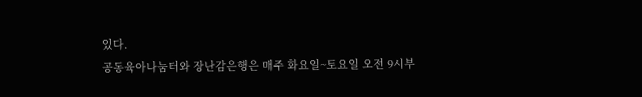있다.
공동육아나눔터와 장난감은행은 매주 화요일~토요일 오전 9시부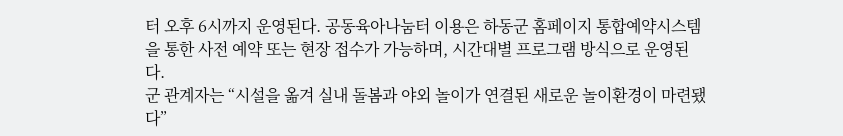터 오후 6시까지 운영된다. 공동육아나눔터 이용은 하동군 홈페이지 통합예약시스템을 통한 사전 예약 또는 현장 접수가 가능하며, 시간대별 프로그램 방식으로 운영된다.
군 관계자는 “시설을 옮겨 실내 돌봄과 야외 놀이가 연결된 새로운 놀이환경이 마련됐다”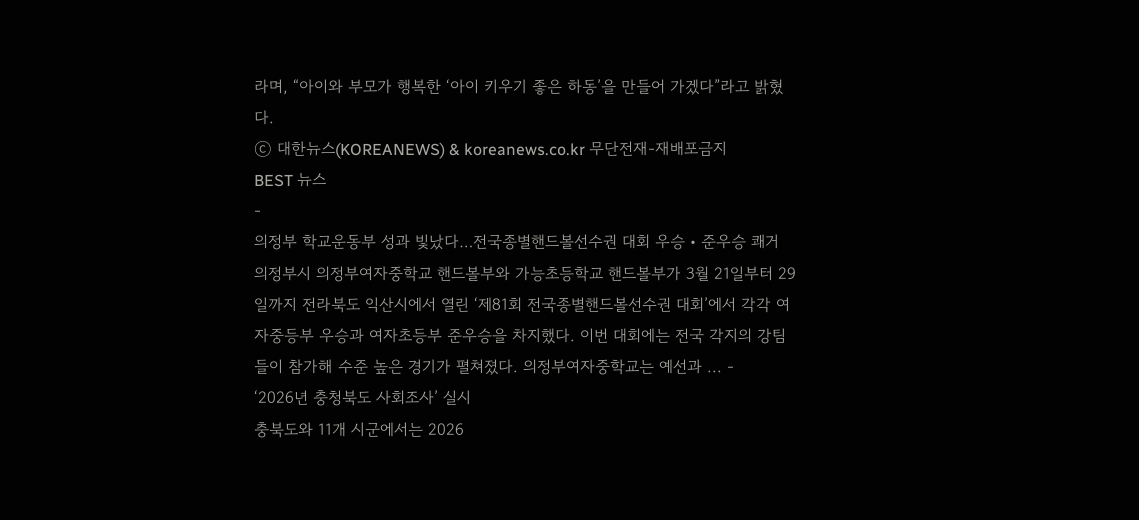라며, “아이와 부모가 행복한 ‘아이 키우기 좋은 하동’을 만들어 가겠다”라고 밝혔다.
ⓒ 대한뉴스(KOREANEWS) & koreanews.co.kr 무단전재-재배포금지
BEST 뉴스
-
의정부 학교운동부 성과 빛났다…전국종별핸드볼선수권 대회 우승‧준우승 쾌거
의정부시 의정부여자중학교 핸드볼부와 가능초등학교 핸드볼부가 3월 21일부터 29일까지 전라북도 익산시에서 열린 ‘제81회 전국종별핸드볼선수권 대회’에서 각각 여자중등부 우승과 여자초등부 준우승을 차지했다. 이번 대회에는 전국 각지의 강팀들이 참가해 수준 높은 경기가 펼쳐졌다. 의정부여자중학교는 예선과 ... -
‘2026년 충청북도 사회조사’ 실시
충북도와 11개 시군에서는 2026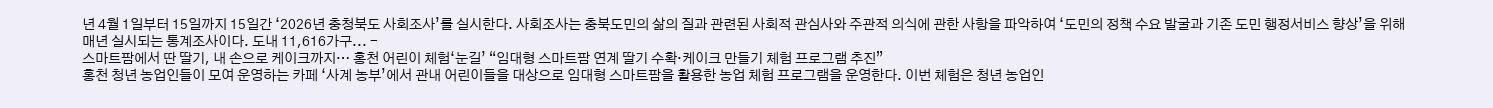년 4월 1일부터 15일까지 15일간 ‘2026년 충청북도 사회조사’를 실시한다. 사회조사는 충북도민의 삶의 질과 관련된 사회적 관심사와 주관적 의식에 관한 사항을 파악하여 ‘도민의 정책 수요 발굴과 기존 도민 행정서비스 향상’을 위해 매년 실시되는 통계조사이다. 도내 11,616가구... -
스마트팜에서 딴 딸기, 내 손으로 케이크까지… 홍천 어린이 체험‘눈길’ “임대형 스마트팜 연계 딸기 수확·케이크 만들기 체험 프로그램 추진”
홍천 청년 농업인들이 모여 운영하는 카페 ‘사계 농부’에서 관내 어린이들을 대상으로 임대형 스마트팜을 활용한 농업 체험 프로그램을 운영한다. 이번 체험은 청년 농업인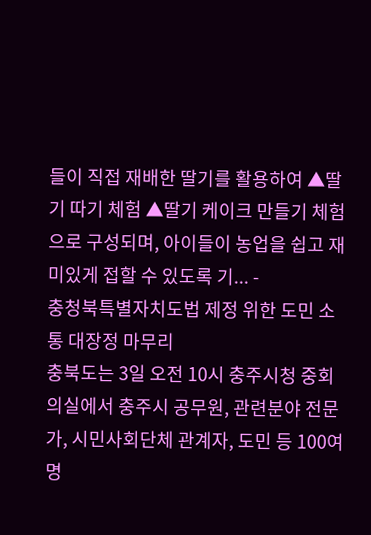들이 직접 재배한 딸기를 활용하여 ▲딸기 따기 체험 ▲딸기 케이크 만들기 체험으로 구성되며, 아이들이 농업을 쉽고 재미있게 접할 수 있도록 기... -
충청북특별자치도법 제정 위한 도민 소통 대장정 마무리
충북도는 3일 오전 10시 충주시청 중회의실에서 충주시 공무원, 관련분야 전문가, 시민사회단체 관계자, 도민 등 100여 명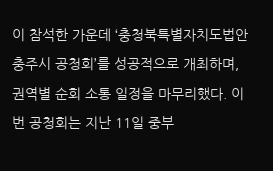이 참석한 가운데 ‘충청북특별자치도법안 충주시 공청회’를 성공적으로 개최하며, 권역별 순회 소통 일정을 마무리했다. 이번 공청회는 지난 11일 중부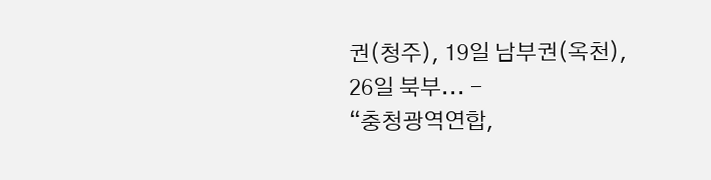권(청주), 19일 남부권(옥천), 26일 북부... -
“충청광역연합,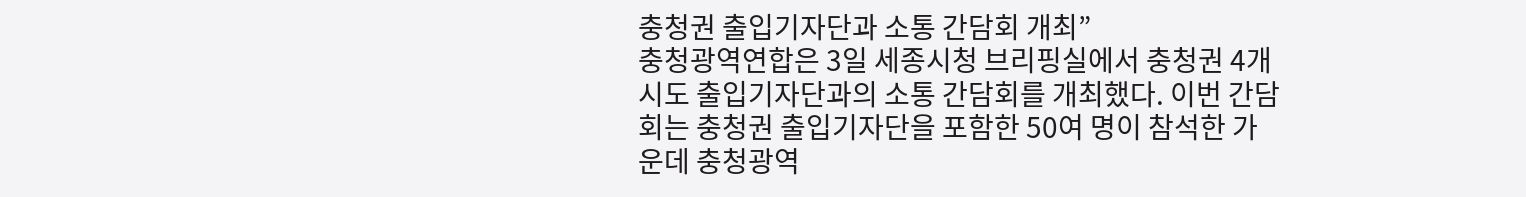충청권 출입기자단과 소통 간담회 개최”
충청광역연합은 3일 세종시청 브리핑실에서 충청권 4개 시도 출입기자단과의 소통 간담회를 개최했다. 이번 간담회는 충청권 출입기자단을 포함한 50여 명이 참석한 가운데 충청광역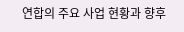연합의 주요 사업 현황과 향후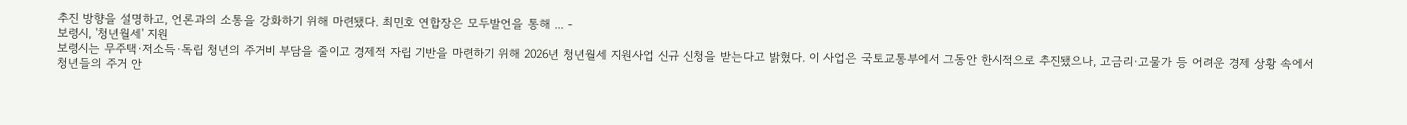추진 방향을 설명하고, 언론과의 소통을 강화하기 위해 마련됐다. 최민호 연합장은 모두발언을 통해 ... -
보령시, '청년월세' 지원
보령시는 무주택·저소득·독립 청년의 주거비 부담을 줄이고 경제적 자립 기반을 마련하기 위해 2026년 청년월세 지원사업 신규 신청을 받는다고 밝혔다. 이 사업은 국토교통부에서 그동안 한시적으로 추진됐으나, 고금리·고물가 등 어려운 경제 상황 속에서 청년들의 주거 안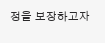정을 보장하고자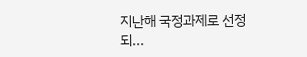지난해 국정과제로 선정되...